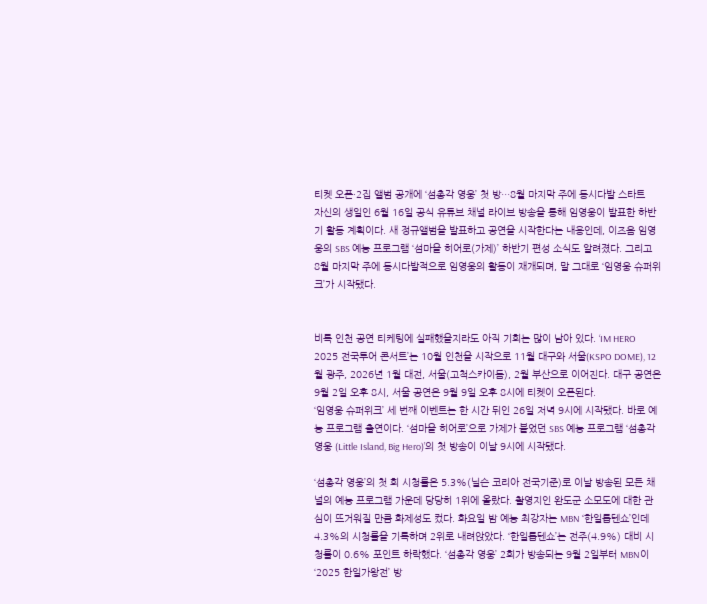티켓 오픈·2집 앨범 공개에 ‘섬총각 영웅’ 첫 방…8월 마지막 주에 동시다발 스타트
자신의 생일인 6월 16일 공식 유튜브 채널 라이브 방송을 통해 임영웅이 발표한 하반기 활동 계획이다. 새 정규앨범을 발표하고 공연을 시작한다는 내용인데, 이즈음 임영웅의 SBS 예능 프로그램 ‘섬마을 히어로(가제)’ 하반기 편성 소식도 알려졌다. 그리고 8월 마지막 주에 동시다발적으로 임영웅의 활동이 재개되며, 말 그대로 ‘임영웅 슈퍼위크’가 시작됐다.


비록 인천 공연 티케팅에 실패했을지라도 아직 기회는 많이 남아 있다. ‘IM HERO 2025 전국투어 콘서트’는 10월 인천을 시작으로 11월 대구와 서울(KSPO DOME), 12월 광주, 2026년 1월 대전, 서울(고척스카이돔), 2월 부산으로 이어진다. 대구 공연은 9월 2일 오후 8시, 서울 공연은 9월 9일 오후 8시에 티켓이 오픈된다.
‘임영웅 슈퍼위크’ 세 번째 이벤트는 한 시간 뒤인 26일 저녁 9시에 시작됐다. 바로 예능 프로그램 출연이다. ‘섬마을 히어로’으로 가제가 붙었던 SBS 예능 프로그램 ‘섬총각 영웅 (Little Island, Big Hero)’의 첫 방송이 이날 9시에 시작됐다.

‘섬총각 영웅’의 첫 회 시청률은 5.3%(닐슨 코리아 전국기준)로 이날 방송된 모든 채널의 예능 프로그램 가운데 당당히 1위에 올랐다. 촬영지인 완도군 소모도에 대한 관심이 뜨거워질 만큼 화제성도 컸다. 화요일 밤 예능 최강자는 MBN ‘한일톱텐쇼’인데 4.3%의 시청률을 기록하며 2위로 내려앉았다. ‘한일톱텐쇼’는 전주(4.9%) 대비 시청률이 0.6% 포인트 하락했다. ‘섬총각 영웅’ 2회가 방송되는 9월 2일부터 MBN이 ‘2025 한일가왕전’ 방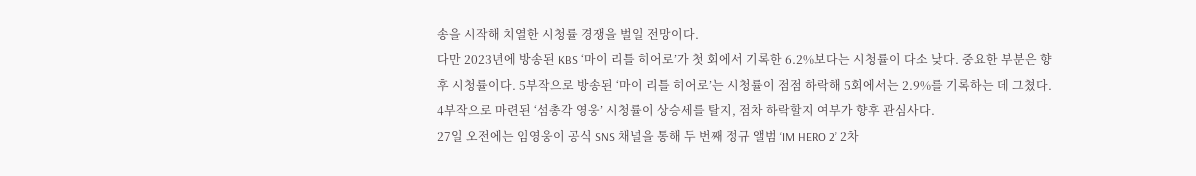송을 시작해 치열한 시청률 경쟁을 벌일 전망이다.
다만 2023년에 방송된 KBS ‘마이 리틀 히어로’가 첫 회에서 기록한 6.2%보다는 시청률이 다소 낮다. 중요한 부분은 향후 시청률이다. 5부작으로 방송된 ‘마이 리틀 히어로’는 시청률이 점점 하락해 5회에서는 2.9%를 기록하는 데 그쳤다. 4부작으로 마련된 ‘섬총각 영웅’ 시청률이 상승세를 탈지, 점차 하락할지 여부가 향후 관심사다.
27일 오전에는 임영웅이 공식 SNS 채널을 통해 두 번째 정규 앨범 ‘IM HERO 2’ 2차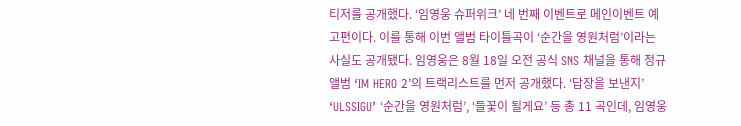티저를 공개했다. ‘임영웅 슈퍼위크’ 네 번째 이벤트로 메인이벤트 예고편이다. 이를 통해 이번 앨범 타이틀곡이 ‘순간을 영원처럼’이라는 사실도 공개됐다. 임영웅은 8월 18일 오전 공식 SNS 채널을 통해 정규 앨범 ‘IM HERO 2’의 트랙리스트를 먼저 공개했다. ‘답장을 보낸지’ ‘ULSSIGU’ ‘순간을 영원처럼’, ‘들꽃이 될게요’ 등 총 11 곡인데, 임영웅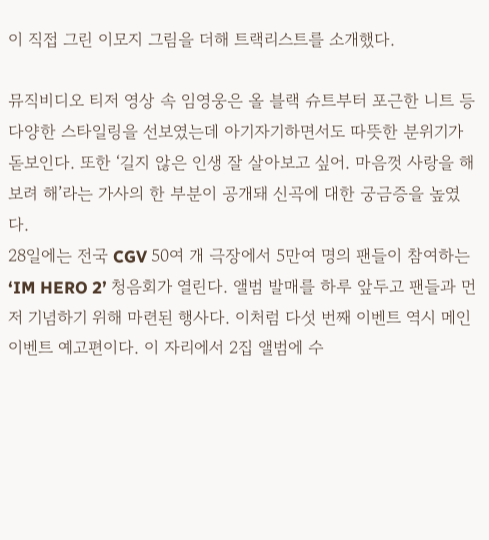이 직접 그린 이모지 그림을 더해 트랙리스트를 소개했다.

뮤직비디오 티저 영상 속 임영웅은 올 블랙 슈트부터 포근한 니트 등 다양한 스타일링을 선보였는데 아기자기하면서도 따뜻한 분위기가 돋보인다. 또한 ‘길지 않은 인생 잘 살아보고 싶어. 마음껏 사랑을 해보려 해’라는 가사의 한 부분이 공개돼 신곡에 대한 궁금증을 높였다.
28일에는 전국 CGV 50여 개 극장에서 5만여 명의 팬들이 참여하는 ‘IM HERO 2’ 청음회가 열린다. 앨범 발매를 하루 앞두고 팬들과 먼저 기념하기 위해 마련된 행사다. 이처럼 다섯 번째 이벤트 역시 메인이벤트 예고편이다. 이 자리에서 2집 앨범에 수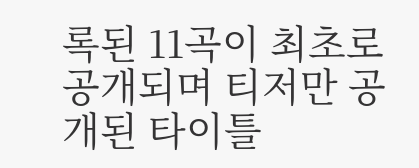록된 11곡이 최초로 공개되며 티저만 공개된 타이틀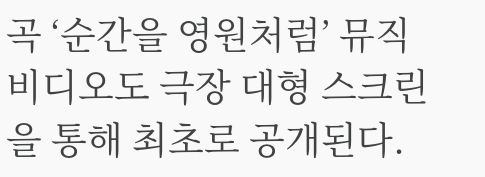곡 ‘순간을 영원처럼’ 뮤직비디오도 극장 대형 스크린을 통해 최초로 공개된다.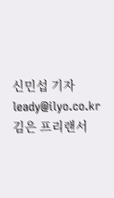신민섭 기자 leady@ilyo.co.kr
김은 프리랜서